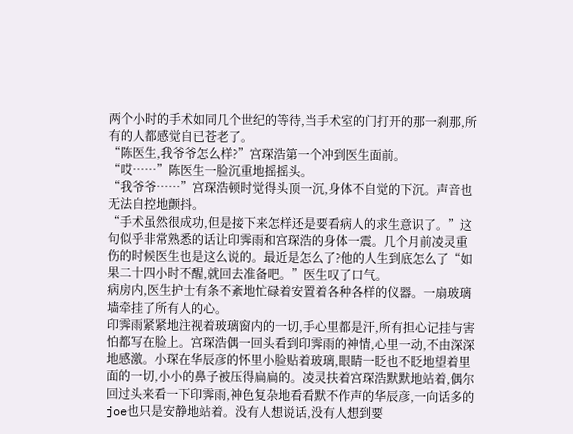两个小时的手术如同几个世纪的等待,当手术室的门打开的那一刹那,所有的人都感觉自已苍老了。
“陈医生,我爷爷怎么样?”宫琛浩第一个冲到医生面前。
“哎……”陈医生一脸沉重地摇摇头。
“我爷爷……”宫琛浩顿时觉得头顶一沉,身体不自觉的下沉。声音也无法自控地颤抖。
“手术虽然很成功,但是接下来怎样还是要看病人的求生意识了。”这句似乎非常熟悉的话让印霁雨和宫琛浩的身体一震。几个月前凌灵重伤的时候医生也是这么说的。最近是怎么了?他的人生到底怎么了“如果二十四小时不醒,就回去准备吧。”医生叹了口气。
病房内,医生护士有条不紊地忙碌着安置着各种各样的仪器。一扇玻璃墙牵挂了所有人的心。
印霁雨紧紧地注视着玻璃窗内的一切,手心里都是汗,所有担心记挂与害怕都写在脸上。宫琛浩偶一回头看到印霁雨的神情,心里一动,不由深深地感激。小琛在华辰彦的怀里小脸贴着玻璃,眼睛一眨也不眨地望着里面的一切,小小的鼻子被压得扁扁的。凌灵扶着宫琛浩默默地站着,偶尔回过头来看一下印霁雨,神色复杂地看看默不作声的华辰彦,一向话多的joe也只是安静地站着。没有人想说话,没有人想到要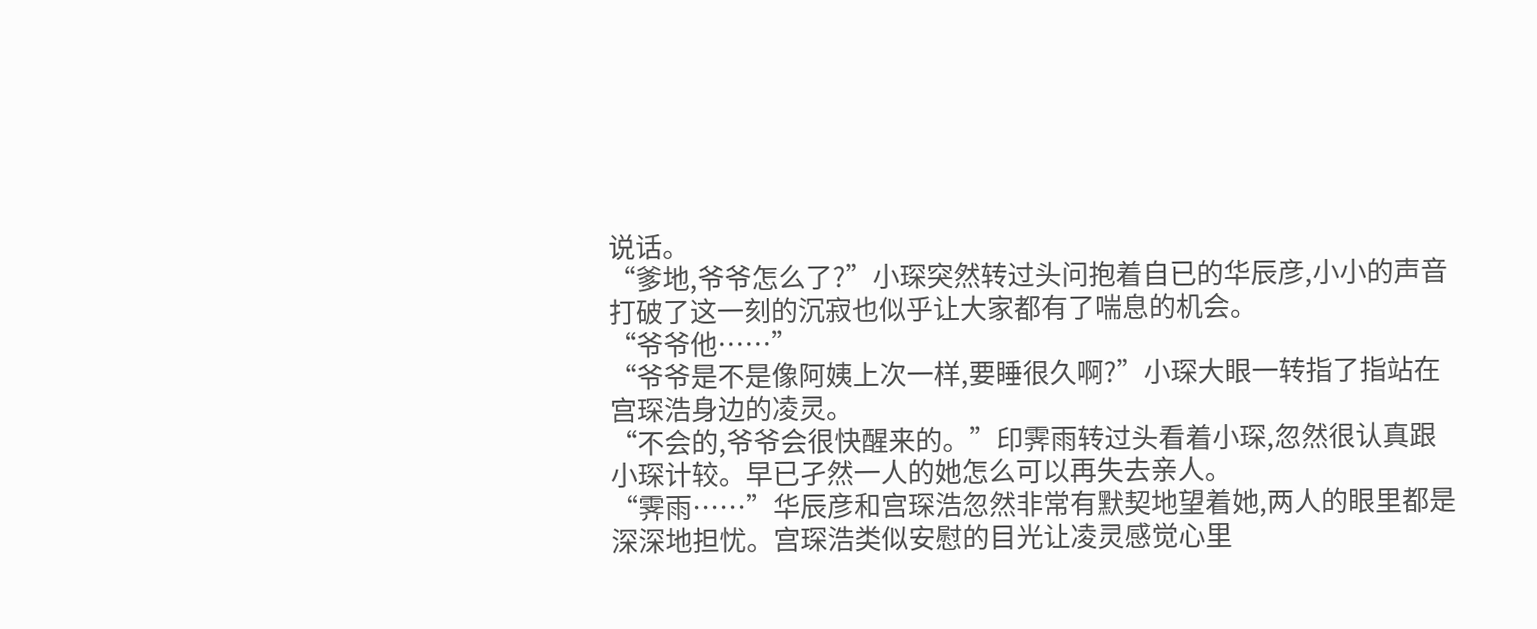说话。
“爹地,爷爷怎么了?”小琛突然转过头问抱着自已的华辰彦,小小的声音打破了这一刻的沉寂也似乎让大家都有了喘息的机会。
“爷爷他……”
“爷爷是不是像阿姨上次一样,要睡很久啊?”小琛大眼一转指了指站在宫琛浩身边的凌灵。
“不会的,爷爷会很快醒来的。”印霁雨转过头看着小琛,忽然很认真跟小琛计较。早已孑然一人的她怎么可以再失去亲人。
“霁雨……”华辰彦和宫琛浩忽然非常有默契地望着她,两人的眼里都是深深地担忧。宫琛浩类似安慰的目光让凌灵感觉心里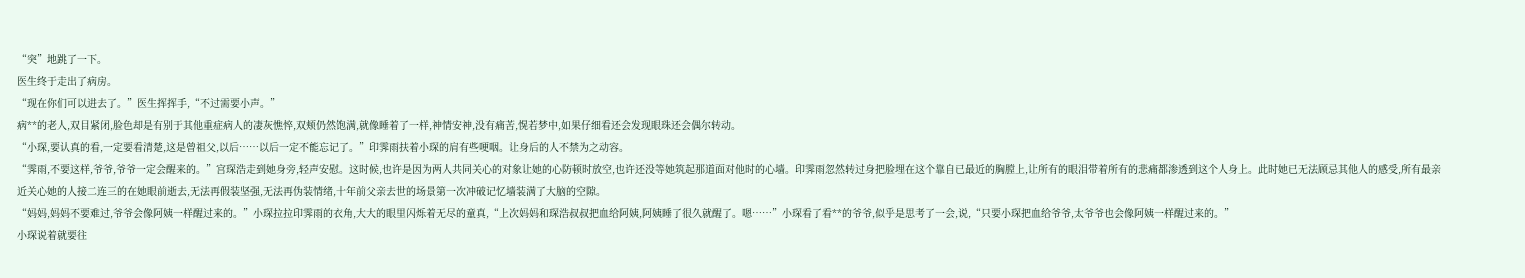“突”地跳了一下。
医生终于走出了病房。
“现在你们可以进去了。”医生挥挥手,“不过需要小声。”
病**的老人,双目紧闭,脸色却是有别于其他重症病人的凄灰憔悴,双颊仍然饱满,就像睡着了一样,神情安神,没有痛苦,愰若梦中,如果仔细看还会发现眼珠还会偶尔转动。
“小琛,要认真的看,一定要看清楚,这是曾祖父,以后……以后一定不能忘记了。”印霁雨扶着小琛的肩有些哽咽。让身后的人不禁为之动容。
“霁雨,不要这样,爷爷,爷爷一定会醒来的。”宫琛浩走到她身旁,轻声安慰。这时候,也许是因为两人共同关心的对象让她的心防顿时放空,也许还没等她筑起那道面对他时的心墙。印霁雨忽然转过身把脸埋在这个靠自已最近的胸膛上,让所有的眼泪带着所有的悲痛都渗透到这个人身上。此时她已无法顾忌其他人的感受,所有最亲近关心她的人接二连三的在她眼前逝去,无法再假装坚强,无法再伪装情绪,十年前父亲去世的场景第一次冲破记忆墙装满了大脑的空隙。
“妈妈,妈妈不要难过,爷爷会像阿姨一样醒过来的。”小琛拉拉印霁雨的衣角,大大的眼里闪烁着无尽的童真,“上次妈妈和琛浩叔叔把血给阿姨,阿姨睡了很久就醒了。嗯……”小琛看了看**的爷爷,似乎是思考了一会,说,“只要小琛把血给爷爷,太爷爷也会像阿姨一样醒过来的。”
小琛说着就要往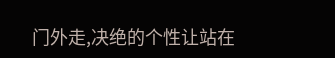门外走,决绝的个性让站在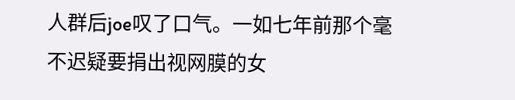人群后joe叹了口气。一如七年前那个毫不迟疑要捐出视网膜的女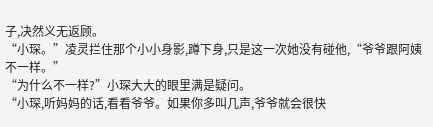子,决然义无返顾。
“小琛。”凌灵拦住那个小小身影,蹲下身,只是这一次她没有碰他,“爷爷跟阿姨不一样。”
“为什么不一样?”小琛大大的眼里满是疑问。
“小琛,听妈妈的话,看看爷爷。如果你多叫几声,爷爷就会很快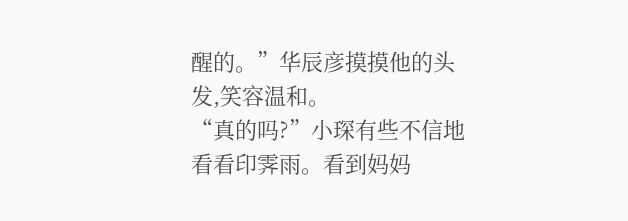醒的。”华辰彦摸摸他的头发,笑容温和。
“真的吗?”小琛有些不信地看看印霁雨。看到妈妈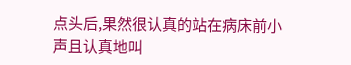点头后,果然很认真的站在病床前小声且认真地叫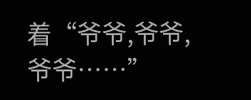着“爷爷,爷爷,爷爷……”